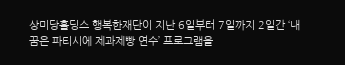상미당홀딩스 행복한재단이 지난 6일부터 7일까지 2일간 ‘내 꿈은 파티시에 제과제빵 연수’ 프로그램을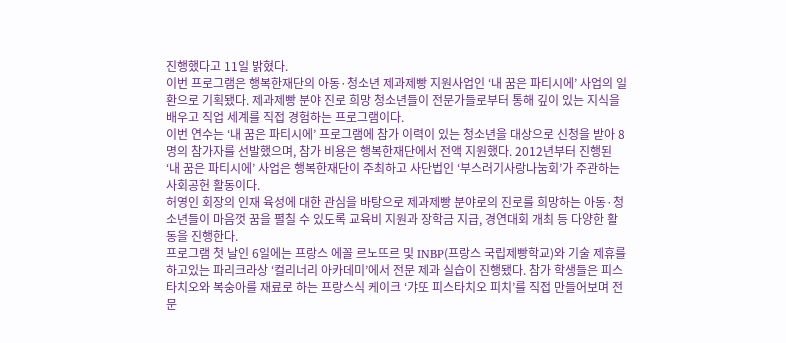진행했다고 11일 밝혔다.
이번 프로그램은 행복한재단의 아동·청소년 제과제빵 지원사업인 ‘내 꿈은 파티시에’ 사업의 일환으로 기획됐다. 제과제빵 분야 진로 희망 청소년들이 전문가들로부터 통해 깊이 있는 지식을 배우고 직업 세계를 직접 경험하는 프로그램이다.
이번 연수는 ‘내 꿈은 파티시에’ 프로그램에 참가 이력이 있는 청소년을 대상으로 신청을 받아 8명의 참가자를 선발했으며, 참가 비용은 행복한재단에서 전액 지원했다. 2012년부터 진행된 ‘내 꿈은 파티시에’ 사업은 행복한재단이 주최하고 사단법인 ‘부스러기사랑나눔회’가 주관하는 사회공헌 활동이다.
허영인 회장의 인재 육성에 대한 관심을 바탕으로 제과제빵 분야로의 진로를 희망하는 아동·청소년들이 마음껏 꿈을 펼칠 수 있도록 교육비 지원과 장학금 지급, 경연대회 개최 등 다양한 활동을 진행한다.
프로그램 첫 날인 6일에는 프랑스 에꼴 르노뜨르 및 INBP(프랑스 국립제빵학교)와 기술 제휴를 하고있는 파리크라상 ‘컬리너리 아카데미’에서 전문 제과 실습이 진행됐다. 참가 학생들은 피스타치오와 복숭아를 재료로 하는 프랑스식 케이크 ‘갸또 피스타치오 피치’를 직접 만들어보며 전문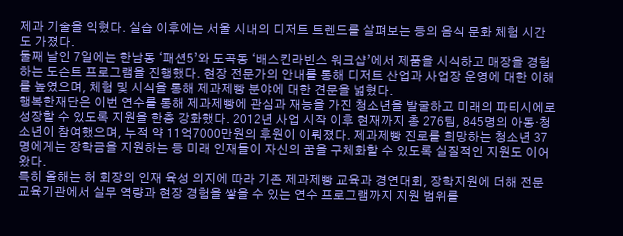제과 기술을 익혔다. 실습 이후에는 서울 시내의 디저트 트렌드를 살펴보는 등의 음식 문화 체험 시간도 가졌다.
둘째 날인 7일에는 한남동 ‘패션5’와 도곡동 ‘배스킨라빈스 워크샵’에서 제품을 시식하고 매장을 경험하는 도슨트 프로그램을 진행했다. 현장 전문가의 안내를 통해 디저트 산업과 사업장 운영에 대한 이해를 높였으며, 체험 및 시식을 통해 제과제빵 분야에 대한 견문을 넓혔다.
행복한재단은 이번 연수를 통해 제과제빵에 관심과 재능을 가진 청소년을 발굴하고 미래의 파티시에로 성장할 수 있도록 지원을 한층 강화했다. 2012년 사업 시작 이후 현재까지 총 276팀, 845명의 아동·청소년이 참여했으며, 누적 약 11억7000만원의 후원이 이뤄졌다. 제과제빵 진로를 희망하는 청소년 37명에게는 장학금을 지원하는 등 미래 인재들이 자신의 꿈을 구체화할 수 있도록 실질적인 지원도 이어왔다.
특히 올해는 허 회장의 인재 육성 의지에 따라 기존 제과제빵 교육과 경연대회, 장학지원에 더해 전문 교육기관에서 실무 역량과 현장 경험을 쌓을 수 있는 연수 프로그램까지 지원 범위를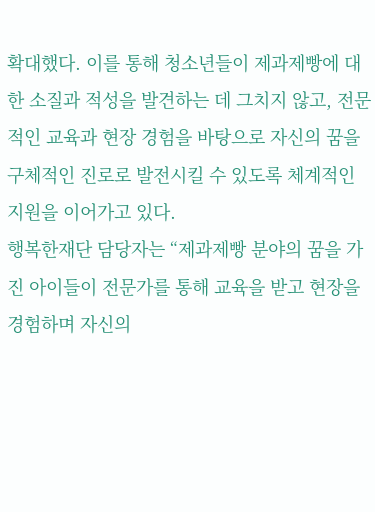확대했다. 이를 통해 청소년들이 제과제빵에 대한 소질과 적성을 발견하는 데 그치지 않고, 전문적인 교육과 현장 경험을 바탕으로 자신의 꿈을 구체적인 진로로 발전시킬 수 있도록 체계적인 지원을 이어가고 있다.
행복한재단 담당자는 “제과제빵 분야의 꿈을 가진 아이들이 전문가를 통해 교육을 받고 현장을 경험하며 자신의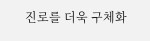진로를 더욱 구체화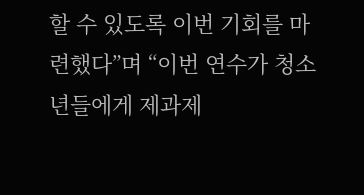할 수 있도록 이번 기회를 마련했다”며 “이번 연수가 청소년들에게 제과제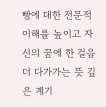빵에 대한 전문적 이해를 높이고 자신의 꿈에 한 걸음 더 다가가는 뜻 깊은 계기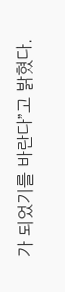가 되었기를 바란다”고 밝혔다.